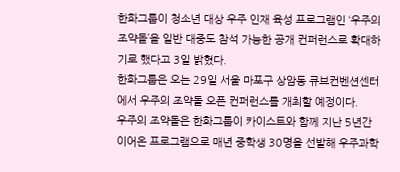한화그룹이 청소년 대상 우주 인재 육성 프로그램인 ‘우주의 조약돌’을 일반 대중도 참석 가능한 공개 컨퍼런스로 확대하기로 했다고 3일 밝혔다.
한화그룹은 오는 29일 서울 마포구 상암동 큐브컨벤션센터에서 우주의 조약돌 오픈 컨퍼런스를 개최할 예정이다.
우주의 조약돌은 한화그룹이 카이스트와 함께 지난 5년간 이어온 프로그램으로 매년 중학생 30명을 선발해 우주과학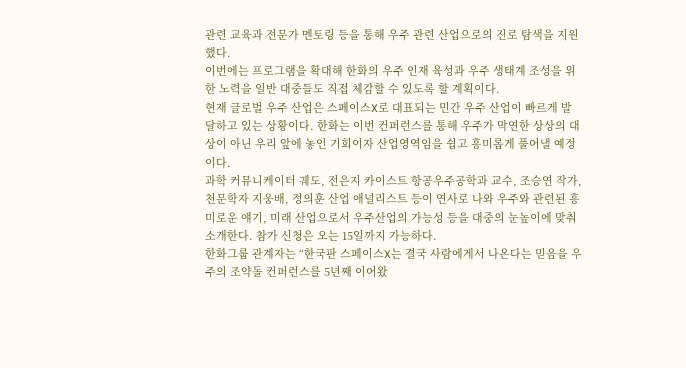관련 교육과 전문가 멘토링 등을 통해 우주 관련 산업으로의 진로 탐색을 지원했다.
이번에는 프로그램을 확대해 한화의 우주 인재 육성과 우주 생태계 조성을 위한 노력을 일반 대중들도 직접 체감할 수 있도록 할 계획이다.
현재 글로벌 우주 산업은 스페이스X로 대표되는 민간 우주 산업이 빠르게 발달하고 있는 상황이다. 한화는 이번 컨퍼런스를 통해 우주가 막연한 상상의 대상이 아닌 우리 앞에 놓인 기회이자 산업영역임을 쉽고 흥미롭게 풀어낼 예정이다.
과학 커뮤니케이터 궤도, 전은지 카이스트 항공우주공학과 교수, 조승연 작가, 천문학자 지웅배, 정의훈 산업 애널리스트 등이 연사로 나와 우주와 관련된 흥미로운 얘기, 미래 산업으로서 우주산업의 가능성 등을 대중의 눈높이에 맞춰 소개한다. 참가 신청은 오는 15일까지 가능하다.
한화그룹 관계자는 “한국판 스페이스X는 결국 사람에게서 나온다는 믿음을 우주의 조약돌 컨퍼런스를 5년째 이어왔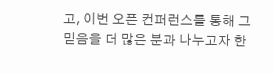고, 이번 오픈 컨퍼런스를 통해 그 믿음을 더 많은 분과 나누고자 한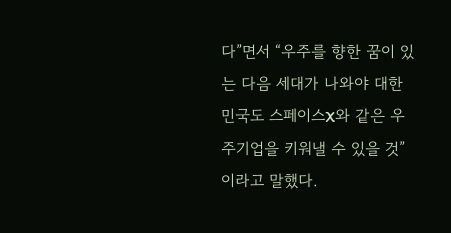다”면서 “우주를 향한 꿈이 있는 다음 세대가 나와야 대한민국도 스페이스X와 같은 우주기업을 키워낼 수 있을 것”이라고 말했다.